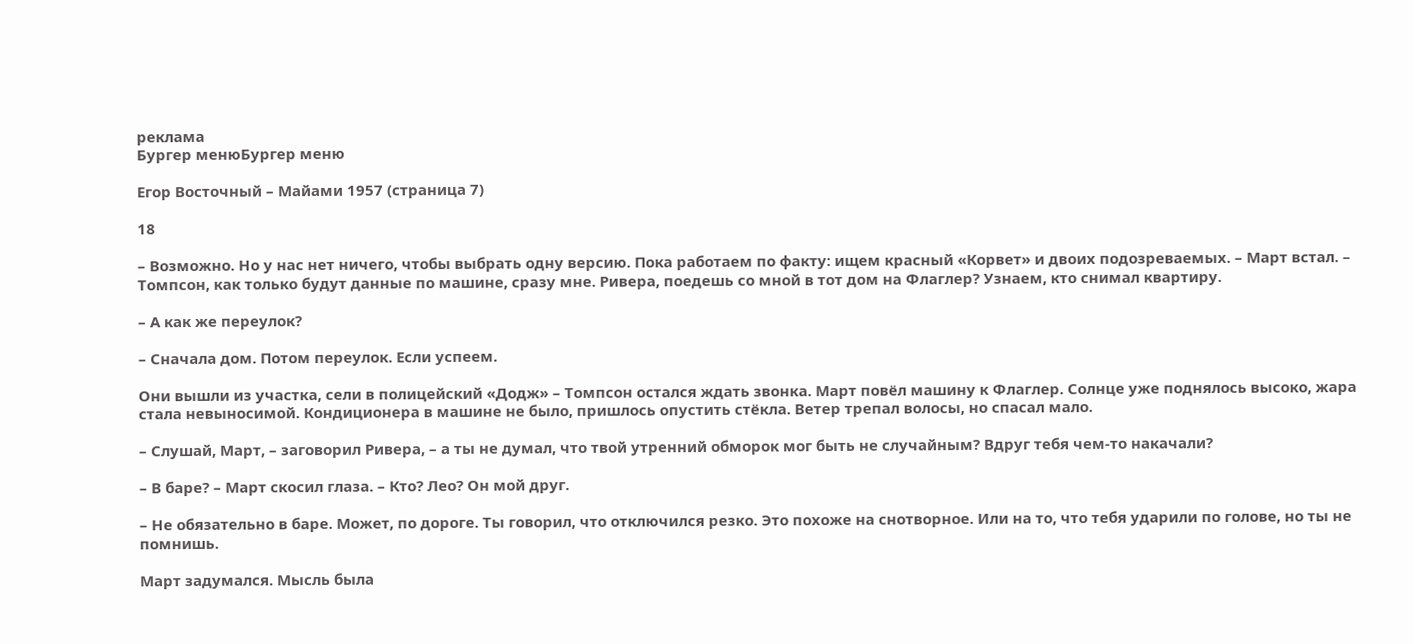реклама
Бургер менюБургер меню

Егор Восточный – Майами 1957 (страница 7)

18

– Возможно. Но у нас нет ничего, чтобы выбрать одну версию. Пока работаем по факту: ищем красный «Корвет» и двоих подозреваемых. – Март встал. – Томпсон, как только будут данные по машине, сразу мне. Ривера, поедешь со мной в тот дом на Флаглер? Узнаем, кто снимал квартиру.

– А как же переулок?

– Сначала дом. Потом переулок. Если успеем.

Они вышли из участка, сели в полицейский «Додж» – Томпсон остался ждать звонка. Март повёл машину к Флаглер. Солнце уже поднялось высоко, жара стала невыносимой. Кондиционера в машине не было, пришлось опустить стёкла. Ветер трепал волосы, но спасал мало.

– Слушай, Март, – заговорил Ривера, – а ты не думал, что твой утренний обморок мог быть не случайным? Вдруг тебя чем-то накачали?

– В баре? – Март скосил глаза. – Кто? Лео? Он мой друг.

– Не обязательно в баре. Может, по дороге. Ты говорил, что отключился резко. Это похоже на снотворное. Или на то, что тебя ударили по голове, но ты не помнишь.

Март задумался. Мысль была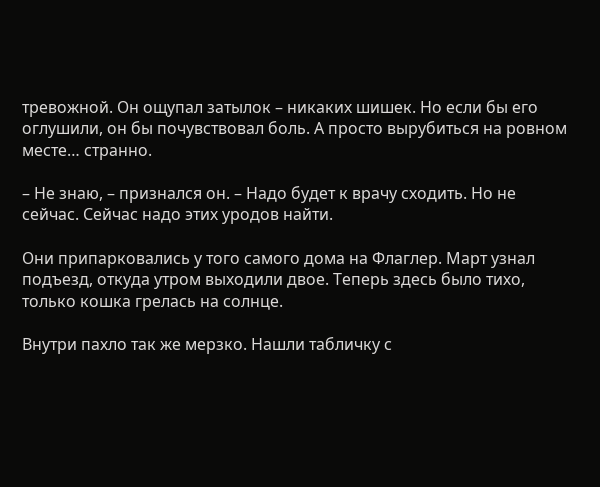тревожной. Он ощупал затылок – никаких шишек. Но если бы его оглушили, он бы почувствовал боль. А просто вырубиться на ровном месте… странно.

– Не знаю, – признался он. – Надо будет к врачу сходить. Но не сейчас. Сейчас надо этих уродов найти.

Они припарковались у того самого дома на Флаглер. Март узнал подъезд, откуда утром выходили двое. Теперь здесь было тихо, только кошка грелась на солнце.

Внутри пахло так же мерзко. Нашли табличку с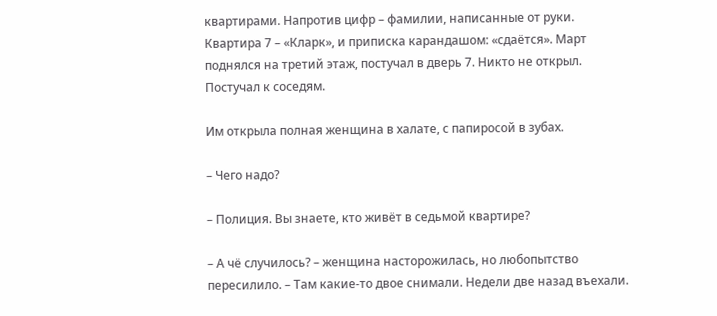квартирами. Напротив цифр – фамилии, написанные от руки. Квартира 7 – «Кларк», и приписка карандашом: «сдаётся». Март поднялся на третий этаж, постучал в дверь 7. Никто не открыл. Постучал к соседям.

Им открыла полная женщина в халате, с папиросой в зубах.

– Чего надо?

– Полиция. Вы знаете, кто живёт в седьмой квартире?

– А чё случилось? – женщина насторожилась, но любопытство пересилило. – Там какие-то двое снимали. Недели две назад въехали.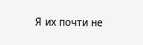Я их почти не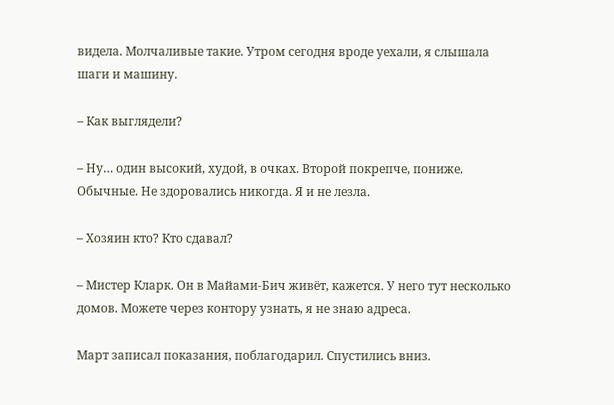видела. Молчаливые такие. Утром сегодня вроде уехали, я слышала шаги и машину.

– Как выглядели?

– Ну… один высокий, худой, в очках. Второй покрепче, пониже. Обычные. Не здоровались никогда. Я и не лезла.

– Хозяин кто? Кто сдавал?

– Мистер Кларк. Он в Майами-Бич живёт, кажется. У него тут несколько домов. Можете через контору узнать, я не знаю адреса.

Март записал показания, поблагодарил. Спустились вниз.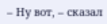– Ну вот, – сказал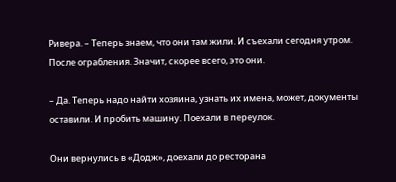Ривера. – Теперь знаем, что они там жили. И съехали сегодня утром. После ограбления. Значит, скорее всего, это они.

– Да. Теперь надо найти хозяина, узнать их имена, может, документы оставили. И пробить машину. Поехали в переулок.

Они вернулись в «Додж», доехали до ресторана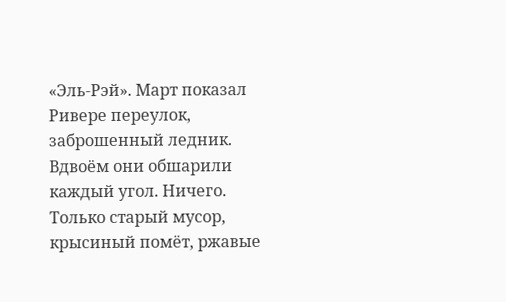«Эль-Рэй». Март показал Ривере переулок, заброшенный ледник. Вдвоём они обшарили каждый угол. Ничего. Только старый мусор, крысиный помёт, ржавые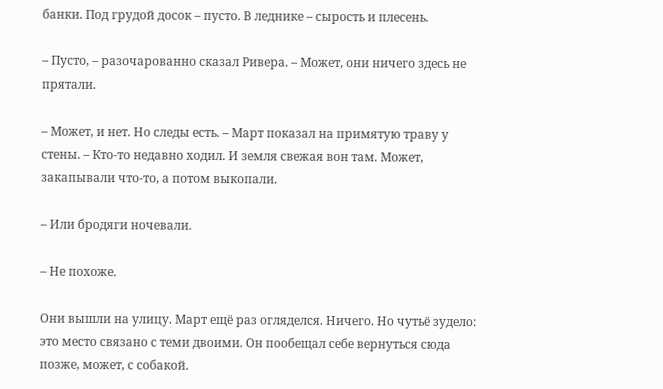банки. Под грудой досок – пусто. В леднике – сырость и плесень.

– Пусто, – разочарованно сказал Ривера. – Может, они ничего здесь не прятали.

– Может, и нет. Но следы есть. – Март показал на примятую траву у стены. – Кто-то недавно ходил. И земля свежая вон там. Может, закапывали что-то, а потом выкопали.

– Или бродяги ночевали.

– Не похоже.

Они вышли на улицу. Март ещё раз огляделся. Ничего. Но чутьё зудело: это место связано с теми двоими. Он пообещал себе вернуться сюда позже, может, с собакой.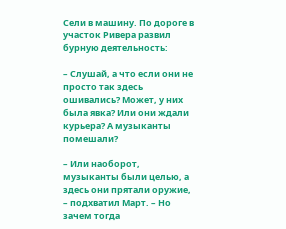Сели в машину. По дороге в участок Ривера развил бурную деятельность:

– Слушай, а что если они не просто так здесь ошивались? Может, у них была явка? Или они ждали курьера? А музыканты помешали?

– Или наоборот, музыканты были целью, а здесь они прятали оружие, – подхватил Март. – Но зачем тогда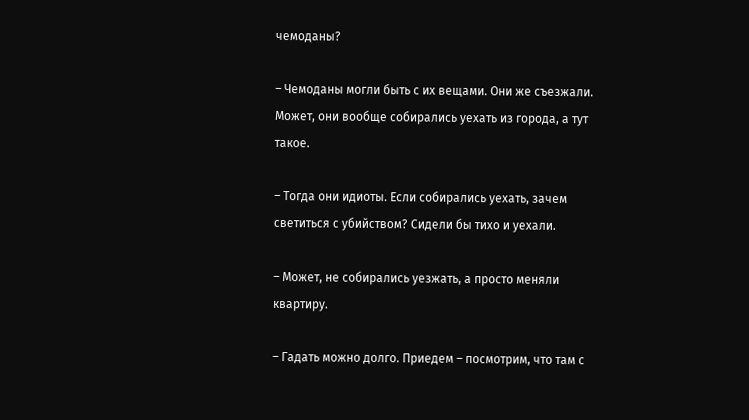чемоданы?

– Чемоданы могли быть с их вещами. Они же съезжали. Может, они вообще собирались уехать из города, а тут такое.

– Тогда они идиоты. Если собирались уехать, зачем светиться с убийством? Сидели бы тихо и уехали.

– Может, не собирались уезжать, а просто меняли квартиру.

– Гадать можно долго. Приедем – посмотрим, что там с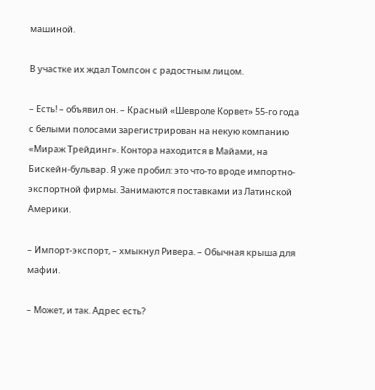машиной.

В участке их ждал Томпсон с радостным лицом.

– Есть! – объявил он. – Красный «Шевроле Корвет» 55-го года с белыми полосами зарегистрирован на некую компанию «Мираж Трейдинг». Контора находится в Майами, на Бискейн-бульвар. Я уже пробил: это что-то вроде импортно-экспортной фирмы. Занимаются поставками из Латинской Америки.

– Импорт-экспорт, – хмыкнул Ривера. – Обычная крыша для мафии.

– Может, и так. Адрес есть?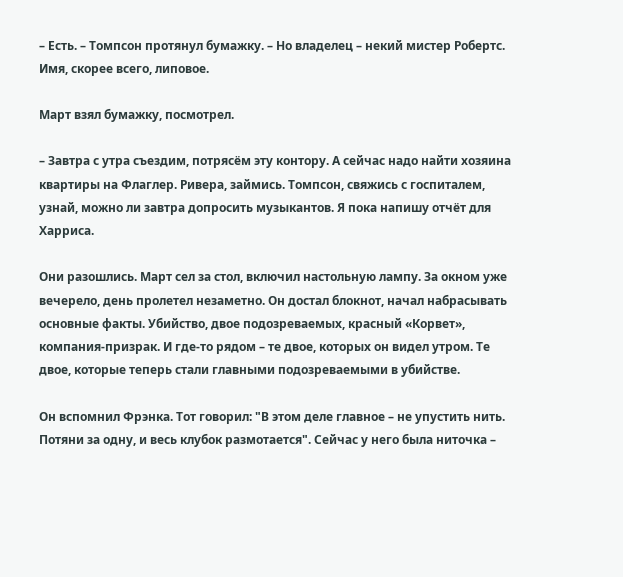– Есть. – Томпсон протянул бумажку. – Но владелец – некий мистер Робертс. Имя, скорее всего, липовое.

Март взял бумажку, посмотрел.

– Завтра с утра съездим, потрясём эту контору. А сейчас надо найти хозяина квартиры на Флаглер. Ривера, займись. Томпсон, свяжись с госпиталем, узнай, можно ли завтра допросить музыкантов. Я пока напишу отчёт для Харриса.

Они разошлись. Март сел за стол, включил настольную лампу. За окном уже вечерело, день пролетел незаметно. Он достал блокнот, начал набрасывать основные факты. Убийство, двое подозреваемых, красный «Корвет», компания-призрак. И где-то рядом – те двое, которых он видел утром. Те двое, которые теперь стали главными подозреваемыми в убийстве.

Он вспомнил Фрэнка. Тот говорил: "В этом деле главное – не упустить нить. Потяни за одну, и весь клубок размотается". Сейчас у него была ниточка –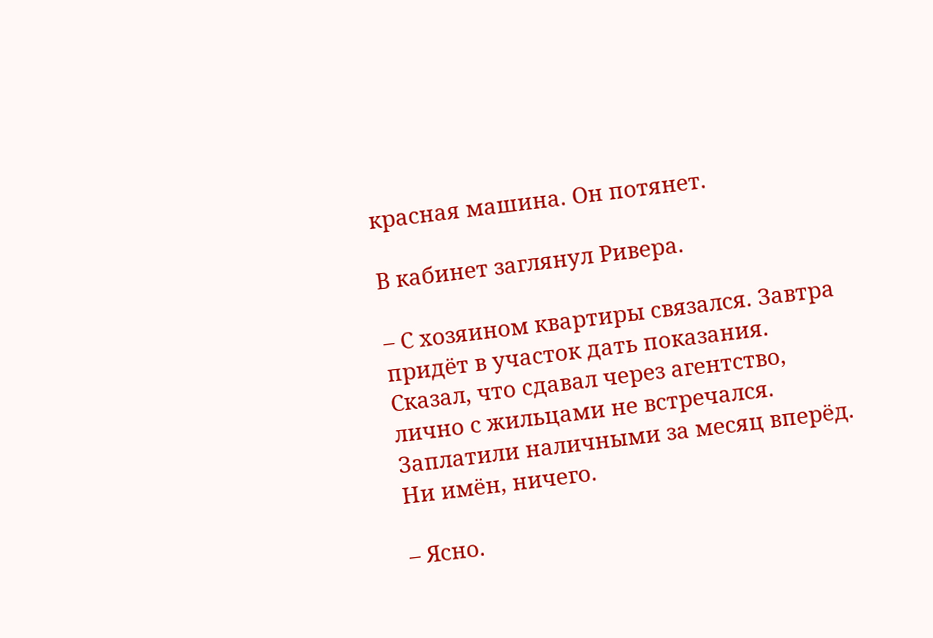красная машина. Он потянет.

В кабинет заглянул Ривера.

– С хозяином квартиры связался. Завтра придёт в участок дать показания. Сказал, что сдавал через агентство, лично с жильцами не встречался. Заплатили наличными за месяц вперёд. Ни имён, ничего.

– Ясно.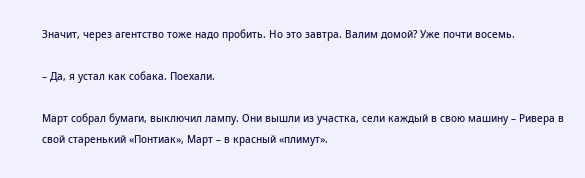Значит, через агентство тоже надо пробить. Но это завтра. Валим домой? Уже почти восемь.

– Да, я устал как собака. Поехали.

Март собрал бумаги, выключил лампу. Они вышли из участка, сели каждый в свою машину – Ривера в свой старенький «Понтиак», Март – в красный «плимут».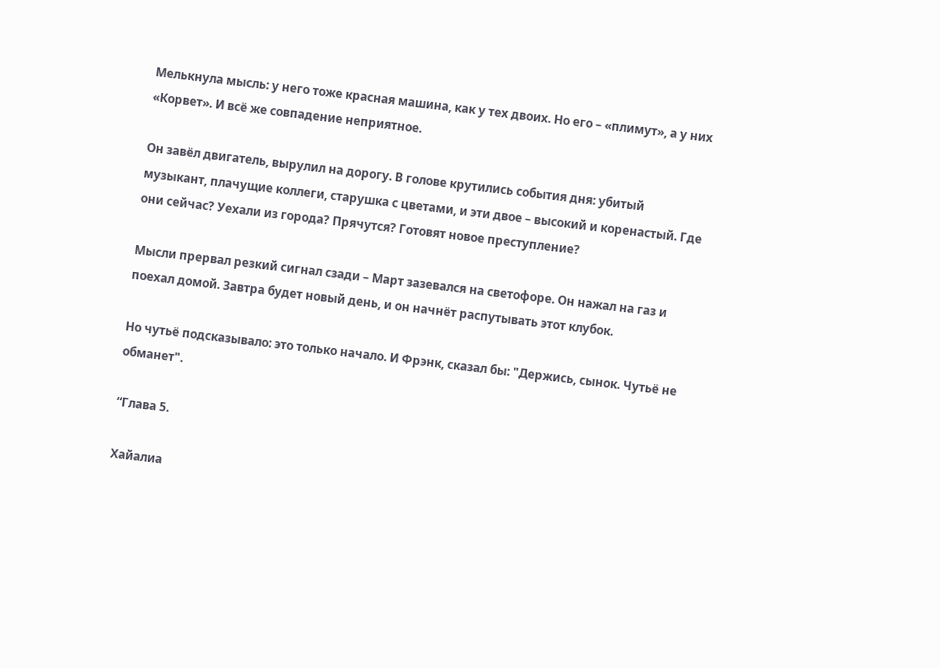Мелькнула мысль: у него тоже красная машина, как у тех двоих. Но его – «плимут», а у них «Корвет». И всё же совпадение неприятное.

Он завёл двигатель, вырулил на дорогу. В голове крутились события дня: убитый музыкант, плачущие коллеги, старушка с цветами, и эти двое – высокий и коренастый. Где они сейчас? Уехали из города? Прячутся? Готовят новое преступление?

Мысли прервал резкий сигнал сзади – Март зазевался на светофоре. Он нажал на газ и поехал домой. Завтра будет новый день, и он начнёт распутывать этот клубок.

Но чутьё подсказывало: это только начало. И Фрэнк, сказал бы: "Держись, сынок. Чутьё не обманет".

“Глава 5.

Хайалиа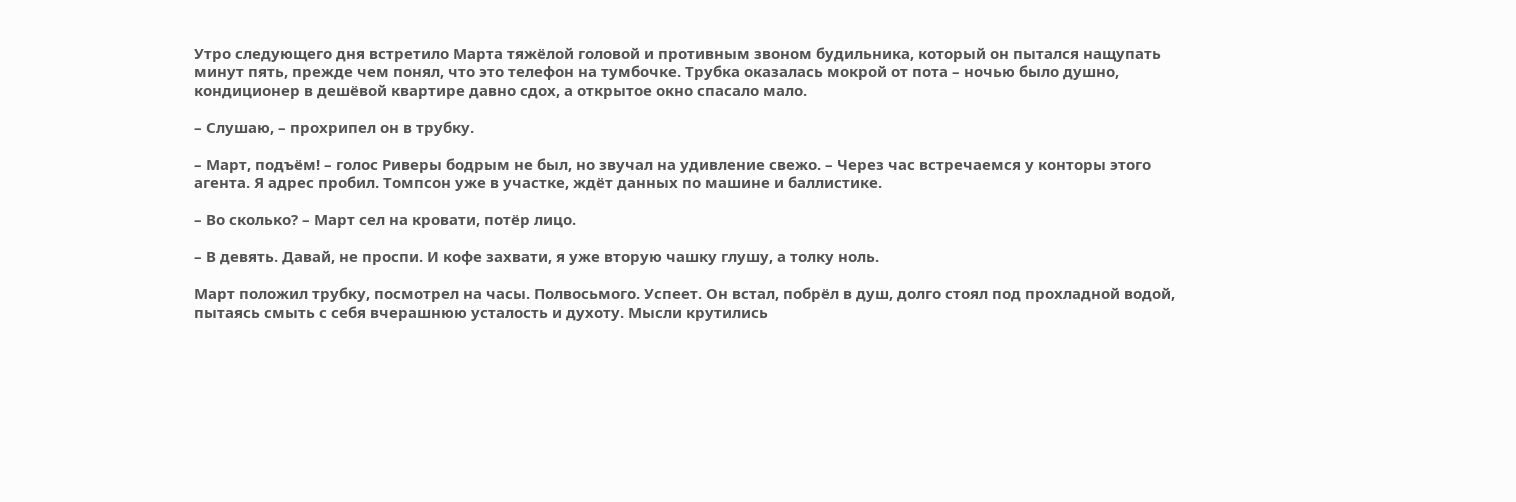Утро следующего дня встретило Марта тяжёлой головой и противным звоном будильника, который он пытался нащупать минут пять, прежде чем понял, что это телефон на тумбочке. Трубка оказалась мокрой от пота – ночью было душно, кондиционер в дешёвой квартире давно сдох, а открытое окно спасало мало.

– Слушаю, – прохрипел он в трубку.

– Март, подъём! – голос Риверы бодрым не был, но звучал на удивление свежо. – Через час встречаемся у конторы этого агента. Я адрес пробил. Томпсон уже в участке, ждёт данных по машине и баллистике.

– Во сколько? – Март сел на кровати, потёр лицо.

– В девять. Давай, не проспи. И кофе захвати, я уже вторую чашку глушу, а толку ноль.

Март положил трубку, посмотрел на часы. Полвосьмого. Успеет. Он встал, побрёл в душ, долго стоял под прохладной водой, пытаясь смыть с себя вчерашнюю усталость и духоту. Мысли крутились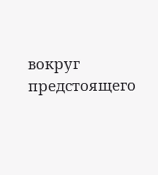вокруг предстоящего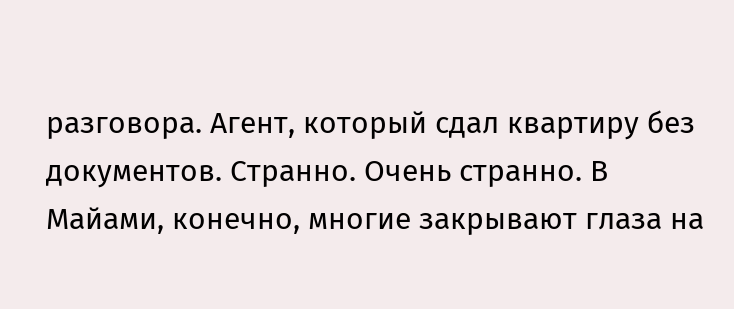разговора. Агент, который сдал квартиру без документов. Странно. Очень странно. В Майами, конечно, многие закрывают глаза на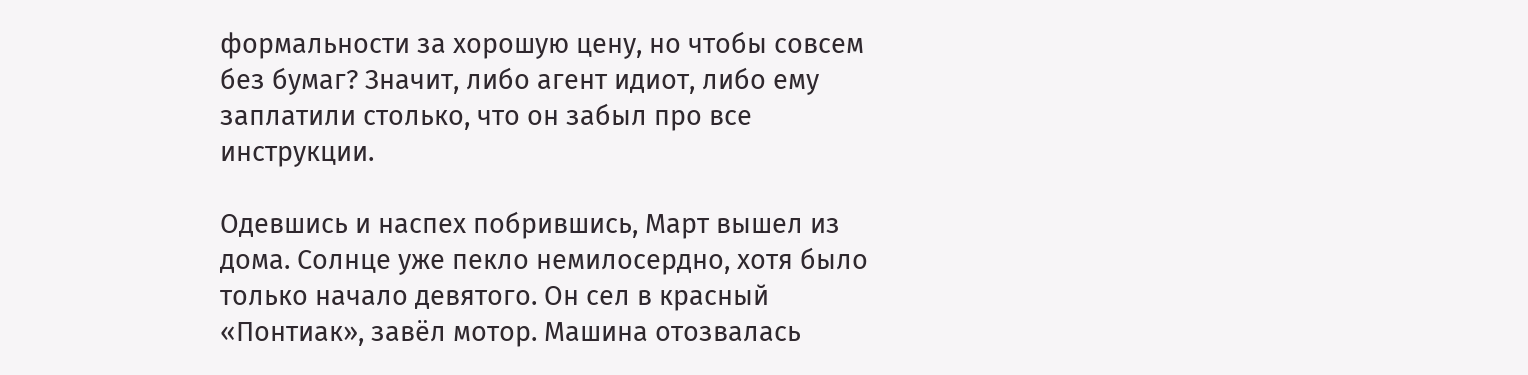формальности за хорошую цену, но чтобы совсем без бумаг? Значит, либо агент идиот, либо ему заплатили столько, что он забыл про все инструкции.

Одевшись и наспех побрившись, Март вышел из дома. Солнце уже пекло немилосердно, хотя было только начало девятого. Он сел в красный «Понтиак», завёл мотор. Машина отозвалась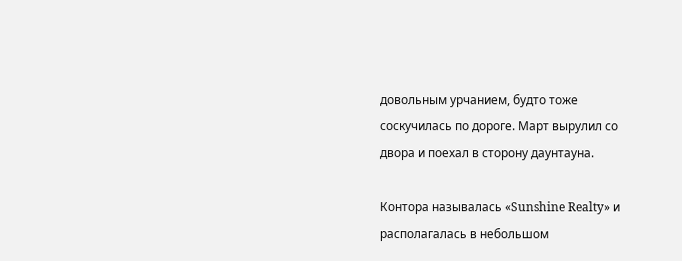довольным урчанием, будто тоже соскучилась по дороге. Март вырулил со двора и поехал в сторону даунтауна.

Контора называлась «Sunshine Realty» и располагалась в небольшом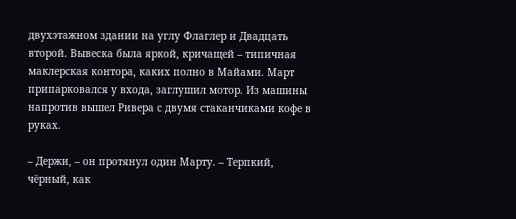двухэтажном здании на углу Флаглер и Двадцать второй. Вывеска была яркой, кричащей – типичная маклерская контора, каких полно в Майами. Март припарковался у входа, заглушил мотор. Из машины напротив вышел Ривера с двумя стаканчиками кофе в руках.

– Держи, – он протянул один Марту. – Терпкий, чёрный, как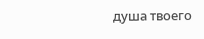душа твоего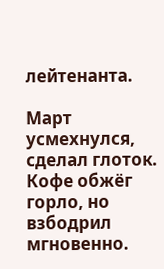лейтенанта.

Март усмехнулся, сделал глоток. Кофе обжёг горло, но взбодрил мгновенно.